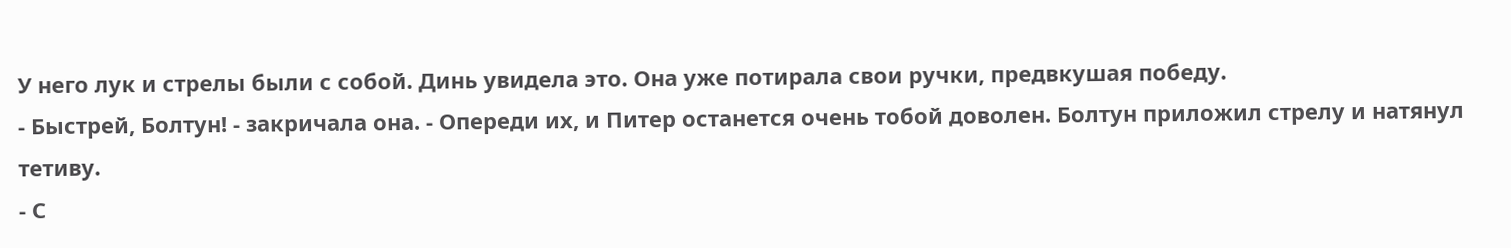У него лук и стрелы были с собой. Динь увидела это. Она уже потирала свои ручки, предвкушая победу.
- Быстрей, Болтун! - закричала она. - Опереди их, и Питер останется очень тобой доволен. Болтун приложил стрелу и натянул тетиву.
- С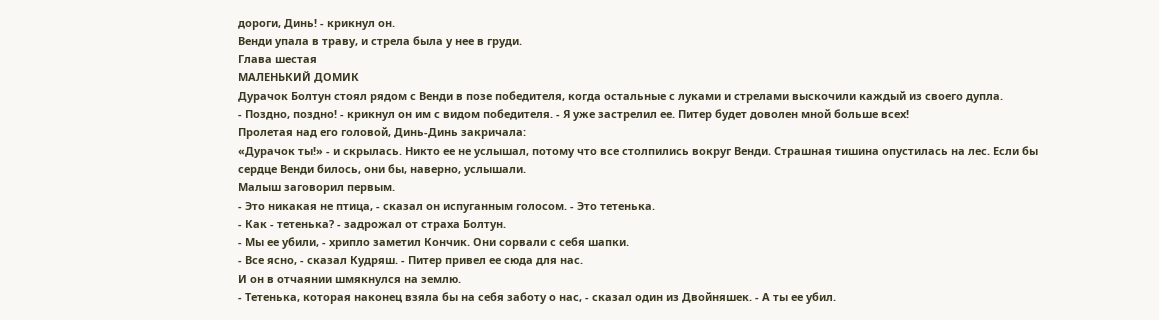дороги, Динь! - крикнул он.
Венди упала в траву, и стрела была у нее в груди.
Глава шестая
МАЛЕНЬКИЙ ДОМИК
Дурачок Болтун стоял рядом с Венди в позе победителя, когда остальные с луками и стрелами выскочили каждый из своего дупла.
- Поздно, поздно! - крикнул он им с видом победителя. - Я уже застрелил ее. Питер будет доволен мной больше всех!
Пролетая над его головой, Динь-Динь закричала:
«Дурачок ты!» - и скрылась. Никто ее не услышал, потому что все столпились вокруг Венди. Страшная тишина опустилась на лес. Если бы сердце Венди билось, они бы, наверно, услышали.
Малыш заговорил первым.
- Это никакая не птица, - сказал он испуганным голосом. - Это тетенька.
- Как - тетенька? - задрожал от страха Болтун.
- Мы ее убили, - хрипло заметил Кончик. Они сорвали с себя шапки.
- Все ясно, - сказал Кудряш. - Питер привел ее сюда для нас.
И он в отчаянии шмякнулся на землю.
- Тетенька, которая наконец взяла бы на себя заботу о нас, - сказал один из Двойняшек. - А ты ее убил.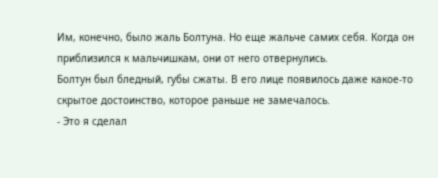Им, конечно, было жаль Болтуна. Но еще жальче самих себя. Когда он приблизился к мальчишкам, они от него отвернулись.
Болтун был бледный, губы сжаты. В его лице появилось даже какое-то скрытое достоинство, которое раньше не замечалось.
- Это я сделал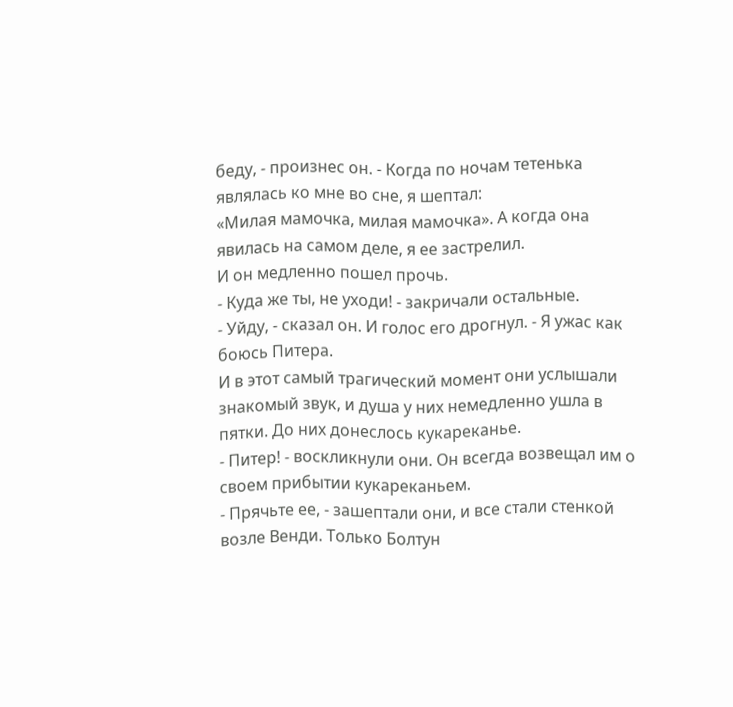беду, - произнес он. - Когда по ночам тетенька являлась ко мне во сне, я шептал:
«Милая мамочка, милая мамочка». А когда она явилась на самом деле, я ее застрелил.
И он медленно пошел прочь.
- Куда же ты, не уходи! - закричали остальные.
- Уйду, - сказал он. И голос его дрогнул. - Я ужас как боюсь Питера.
И в этот самый трагический момент они услышали знакомый звук, и душа у них немедленно ушла в пятки. До них донеслось кукареканье.
- Питер! - воскликнули они. Он всегда возвещал им о своем прибытии кукареканьем.
- Прячьте ее, - зашептали они, и все стали стенкой возле Венди. Только Болтун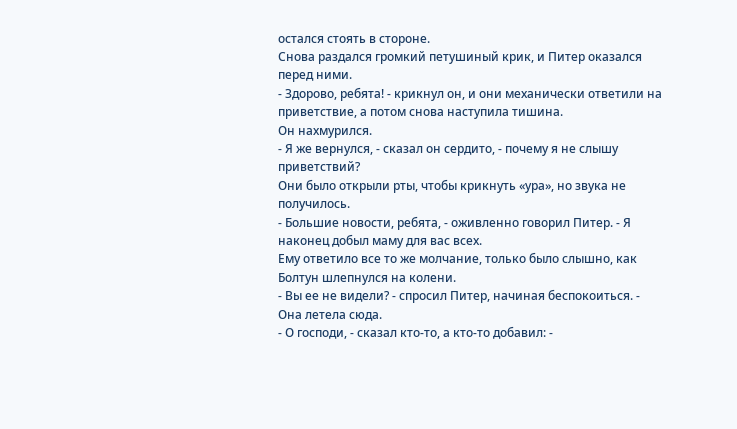остался стоять в стороне.
Снова раздался громкий петушиный крик, и Питер оказался перед ними.
- Здорово, ребята! - крикнул он, и они механически ответили на приветствие, а потом снова наступила тишина.
Он нахмурился.
- Я же вернулся, - сказал он сердито, - почему я не слышу приветствий?
Они было открыли рты, чтобы крикнуть «ура», но звука не получилось.
- Большие новости, ребята, - оживленно говорил Питер. - Я наконец добыл маму для вас всех.
Ему ответило все то же молчание, только было слышно, как Болтун шлепнулся на колени.
- Вы ее не видели? - спросил Питер, начиная беспокоиться. - Она летела сюда.
- О господи, - сказал кто-то, а кто-то добавил: -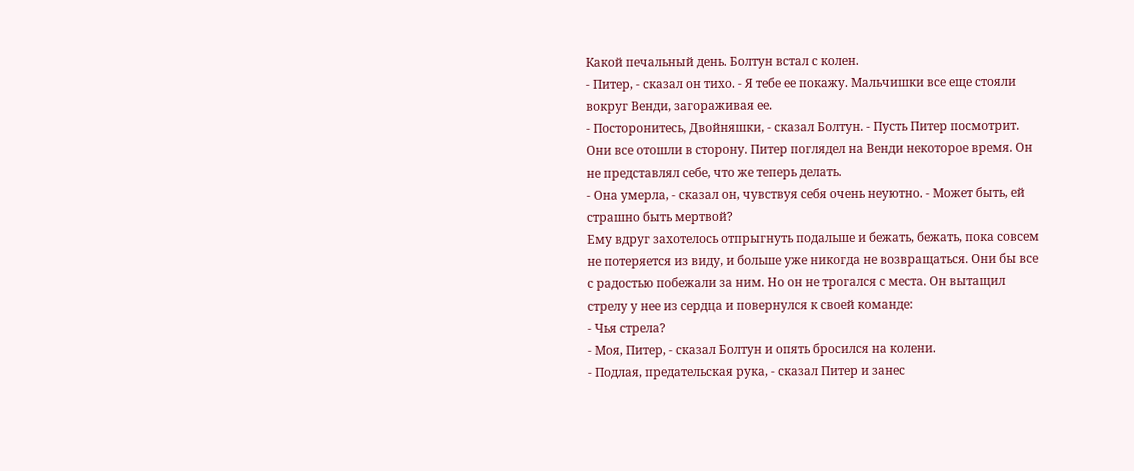Какой печальный день. Болтун встал с колен.
- Питер, - сказал он тихо. - Я тебе ее покажу. Мальчишки все еще стояли вокруг Венди, загораживая ее.
- Посторонитесь, Двойняшки, - сказал Болтун. - Пусть Питер посмотрит.
Они все отошли в сторону. Питер поглядел на Венди некоторое время. Он не представлял себе, что же теперь делать.
- Она умерла, - сказал он, чувствуя себя очень неуютно. - Может быть, ей страшно быть мертвой?
Ему вдруг захотелось отпрыгнуть подальше и бежать, бежать, пока совсем не потеряется из виду, и больше уже никогда не возвращаться. Они бы все с радостью побежали за ним. Но он не трогался с места. Он вытащил стрелу у нее из сердца и повернулся к своей команде:
- Чья стрела?
- Моя, Питер, - сказал Болтун и опять бросился на колени.
- Подлая, предательская рука, - сказал Питер и занес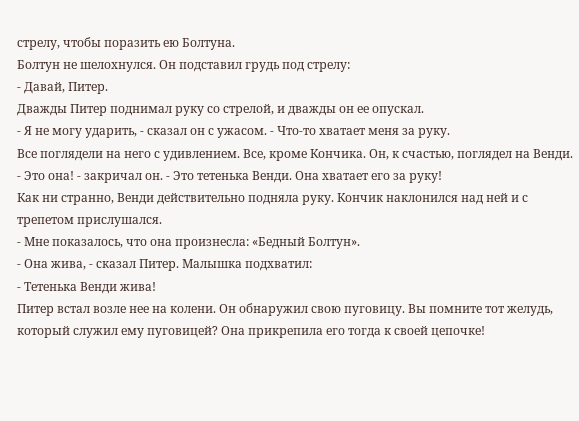стрелу, чтобы поразить ею Болтуна.
Болтун не шелохнулся. Он подставил грудь под стрелу:
- Давай, Питер.
Дважды Питер поднимал руку со стрелой, и дважды он ее опускал.
- Я не могу ударить, - сказал он с ужасом. - Что-то хватает меня за руку.
Все поглядели на него с удивлением. Все, кроме Кончика. Он, к счастью, поглядел на Венди.
- Это она! - закричал он. - Это тетенька Венди. Она хватает его за руку!
Как ни странно, Венди действительно подняла руку. Кончик наклонился над ней и с трепетом прислушался.
- Мне показалось, что она произнесла: «Бедный Болтун».
- Она жива, - сказал Питер. Малышка подхватил:
- Тетенька Венди жива!
Питер встал возле нее на колени. Он обнаружил свою пуговицу. Вы помните тот желудь, который служил ему пуговицей? Она прикрепила его тогда к своей цепочке!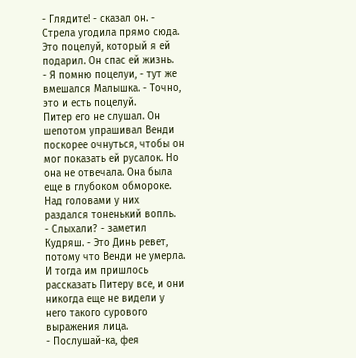- Глядите! - сказал он. - Стрела угодила прямо сюда. Это поцелуй, который я ей подарил. Он спас ей жизнь.
- Я помню поцелуи, - тут же вмешался Малышка. - Точно, это и есть поцелуй.
Питер его не слушал. Он шепотом упрашивал Венди поскорее очнуться, чтобы он мог показать ей русалок. Но она не отвечала. Она была еще в глубоком обмороке. Над головами у них раздался тоненький вопль.
- Слыхали? - заметил Кудряш. - Это Динь ревет, потому что Венди не умерла.
И тогда им пришлось рассказать Питеру все, и они никогда еще не видели у него такого сурового выражения лица.
- Послушай-ка, фея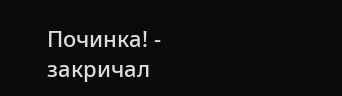Починка! - закричал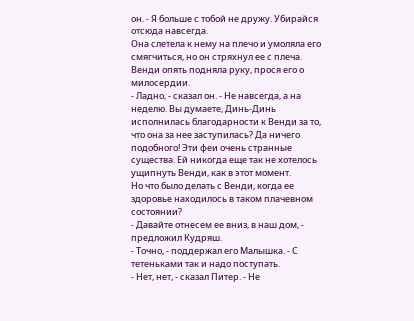он. - Я больше с тобой не дружу. Убирайся отсюда навсегда.
Она слетела к нему на плечо и умоляла его смягчиться, но он стряхнул ее с плеча. Венди опять подняла руку, прося его о милосердии.
- Ладно, - сказал он. - Не навсегда, а на неделю. Вы думаете, Динь-Динь исполнилась благодарности к Венди за то, что она за нее заступилась? Да ничего подобного! Эти феи очень странные существа. Ей никогда еще так не хотелось ущипнуть Венди, как в этот момент.
Но что было делать с Венди, когда ее здоровье находилось в таком плачевном состоянии?
- Давайте отнесем ее вниз, в наш дом, - предложил Кудряш.
- Точно, - поддержал его Малышка. - С тетеньками так и надо поступать.
- Нет, нет, - сказал Питер. - Не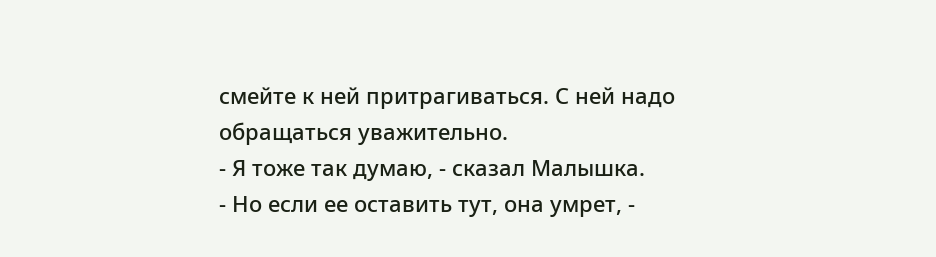смейте к ней притрагиваться. С ней надо обращаться уважительно.
- Я тоже так думаю, - сказал Малышка.
- Но если ее оставить тут, она умрет, -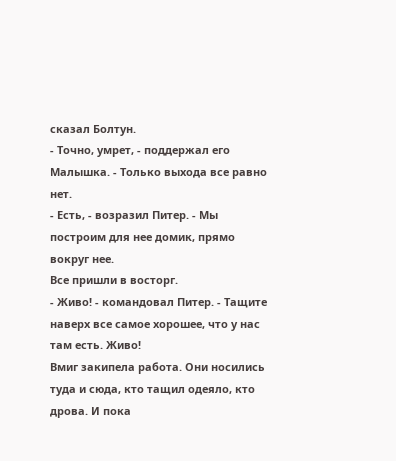сказал Болтун.
- Точно, умрет, - поддержал его Малышка. - Только выхода все равно нет.
- Есть, - возразил Питер. - Мы построим для нее домик, прямо вокруг нее.
Все пришли в восторг.
- Живо! - командовал Питер. - Тащите наверх все самое хорошее, что у нас там есть. Живо!
Вмиг закипела работа. Они носились туда и сюда, кто тащил одеяло, кто дрова. И пока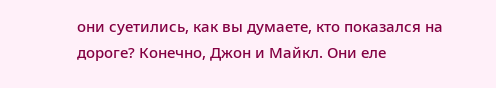они суетились, как вы думаете, кто показался на дороге? Конечно, Джон и Майкл. Они еле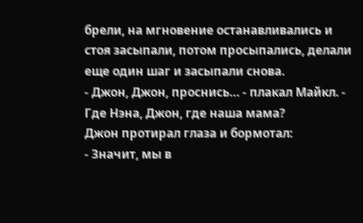брели, на мгновение останавливались и стоя засыпали, потом просыпались, делали еще один шаг и засыпали снова.
- Джон, Джон, проснись… - плакал Майкл. - Где Нэна, Джон, где наша мама?
Джон протирал глаза и бормотал:
- Значит, мы в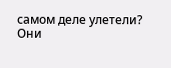самом деле улетели?
Они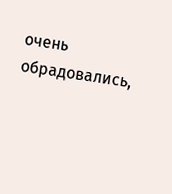очень обрадовались,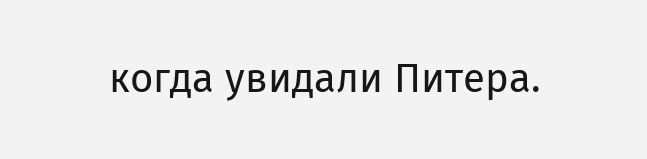когда увидали Питера.